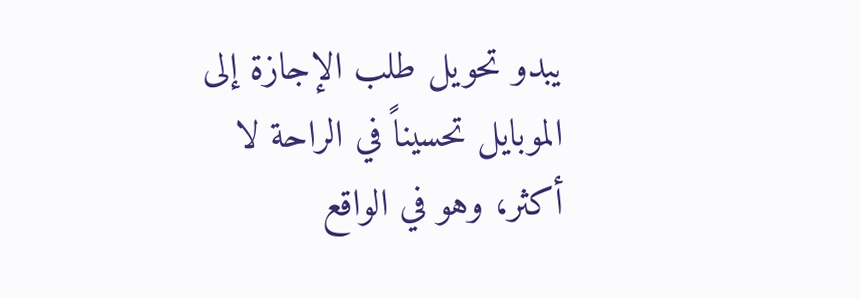يبدو تحويل طلب الإجازة إلى الموبايل تحسيناً في الراحة لا أكثر، وهو في الواقع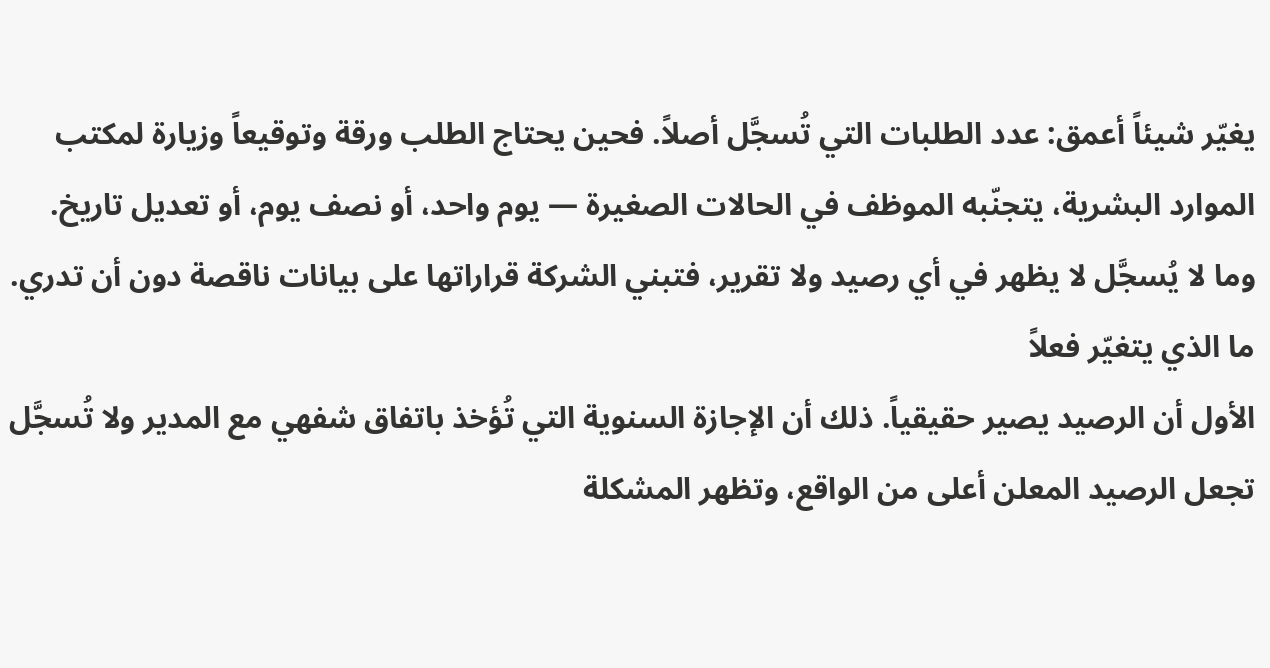يغيّر شيئاً أعمق: عدد الطلبات التي تُسجَّل أصلاً. فحين يحتاج الطلب ورقة وتوقيعاً وزيارة لمكتب الموارد البشرية، يتجنّبه الموظف في الحالات الصغيرة — يوم واحد، أو نصف يوم، أو تعديل تاريخ. وما لا يُسجَّل لا يظهر في أي رصيد ولا تقرير، فتبني الشركة قراراتها على بيانات ناقصة دون أن تدري.
ما الذي يتغيّر فعلاً
الأول أن الرصيد يصير حقيقياً. ذلك أن الإجازة السنوية التي تُؤخذ باتفاق شفهي مع المدير ولا تُسجَّل تجعل الرصيد المعلن أعلى من الواقع، وتظهر المشكلة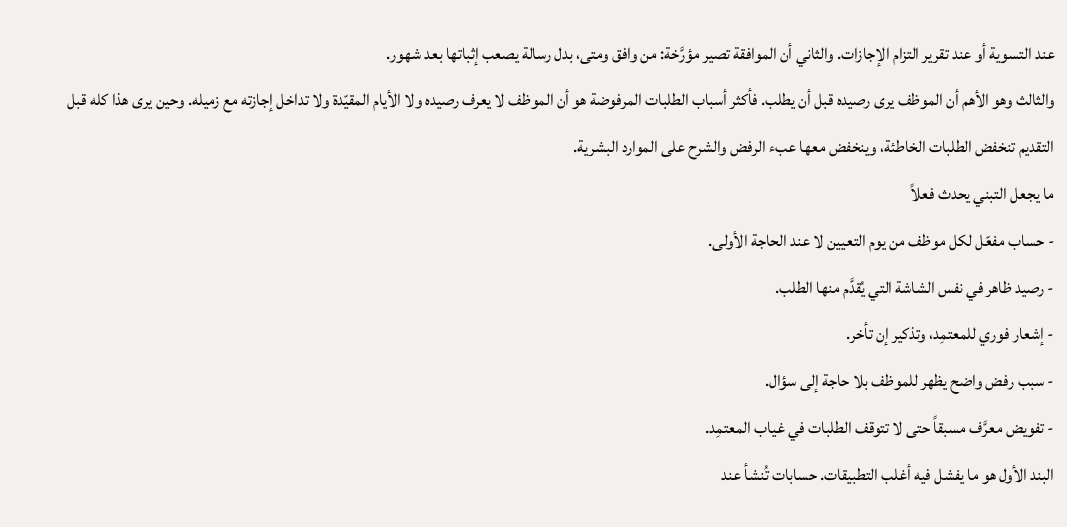عند التسوية أو عند تقرير التزام الإجازات. والثاني أن الموافقة تصير مؤرَّخة: من وافق ومتى، بدل رسالة يصعب إثباتها بعد شهور.
والثالث وهو الأهم أن الموظف يرى رصيده قبل أن يطلب. فأكثر أسباب الطلبات المرفوضة هو أن الموظف لا يعرف رصيده ولا الأيام المقيّدة ولا تداخل إجازته مع زميله. وحين يرى هذا كله قبل التقديم تنخفض الطلبات الخاطئة، وينخفض معها عبء الرفض والشرح على الموارد البشرية.
ما يجعل التبني يحدث فعلاً
- حساب مفعّل لكل موظف من يوم التعيين لا عند الحاجة الأولى.
- رصيد ظاهر في نفس الشاشة التي يُقدَّم منها الطلب.
- إشعار فوري للمعتمِد، وتذكير إن تأخر.
- سبب رفض واضح يظهر للموظف بلا حاجة إلى سؤال.
- تفويض معرَّف مسبقاً حتى لا تتوقف الطلبات في غياب المعتمِد.
البند الأول هو ما يفشل فيه أغلب التطبيقات. حسابات تُنشأ عند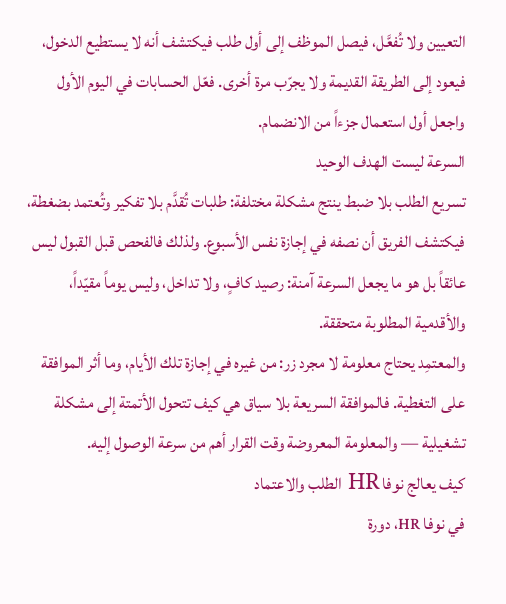التعيين ولا تُفعَّل، فيصل الموظف إلى أول طلب فيكتشف أنه لا يستطيع الدخول، فيعود إلى الطريقة القديمة ولا يجرّب مرة أخرى. فعّل الحسابات في اليوم الأول واجعل أول استعمال جزءاً من الانضمام.
السرعة ليست الهدف الوحيد
تسريع الطلب بلا ضبط ينتج مشكلة مختلفة: طلبات تُقدَّم بلا تفكير وتُعتمد بضغطة، فيكتشف الفريق أن نصفه في إجازة نفس الأسبوع. ولذلك فالفحص قبل القبول ليس عائقاً بل هو ما يجعل السرعة آمنة: رصيد كافٍ، ولا تداخل، وليس يوماً مقيّداً، والأقدمية المطلوبة متحققة.
والمعتمِد يحتاج معلومة لا مجرد زر: من غيره في إجازة تلك الأيام، وما أثر الموافقة على التغطية. فالموافقة السريعة بلا سياق هي كيف تتحول الأتمتة إلى مشكلة تشغيلية — والمعلومة المعروضة وقت القرار أهم من سرعة الوصول إليه.
كيف يعالج نوفا HR الطلب والاعتماد
في نوفا HR، دورة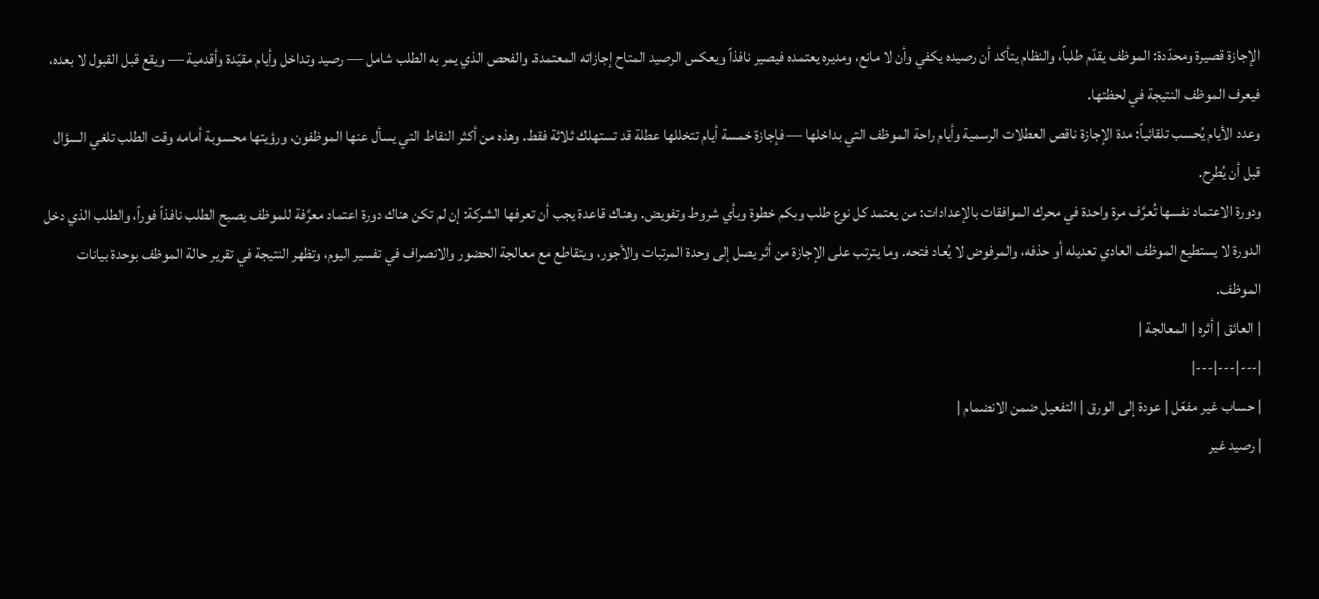الإجازة قصيرة ومحدّدة: الموظف يقدّم طلباً، والنظام يتأكد أن رصيده يكفي وأن لا مانع، ومديره يعتمده فيصير نافذاً ويعكس الرصيد المتاح إجازاته المعتمدة. والفحص الذي يمر به الطلب شامل — رصيد وتداخل وأيام مقيّدة وأقدمية — ويقع قبل القبول لا بعده، فيعرف الموظف النتيجة في لحظتها.
وعدد الأيام يُحسب تلقائياً: مدة الإجازة ناقص العطلات الرسمية وأيام راحة الموظف التي بداخلها — فإجازة خمسة أيام تتخللها عطلة قد تستهلك ثلاثة فقط. وهذه من أكثر النقاط التي يسأل عنها الموظفون، ورؤيتها محسوبة أمامه وقت الطلب تلغي السؤال قبل أن يُطرح.
ودورة الاعتماد نفسها تُعرَّف مرة واحدة في محرك الموافقات بالإعدادات: من يعتمد كل نوع طلب وبكم خطوة وبأي شروط وتفويض. وهناك قاعدة يجب أن تعرفها الشركة: إن لم تكن هناك دورة اعتماد معرَّفة للموظف يصبح الطلب نافذاً فوراً، والطلب الذي دخل الدورة لا يستطيع الموظف العادي تعديله أو حذفه، والمرفوض لا يُعاد فتحه. وما يترتب على الإجازة من أثر يصل إلى وحدة المرتبات والأجور، ويتقاطع مع معالجة الحضور والانصراف في تفسير اليوم، وتظهر النتيجة في تقرير حالة الموظف بوحدة بيانات الموظف.
| العائق | أثره | المعالجة |
|---|---|---|
| حساب غير مفعّل | عودة إلى الورق | التفعيل ضمن الانضمام |
| رصيد غير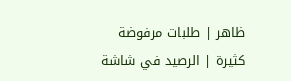ظاهر | طلبات مرفوضة كثيرة | الرصيد في شاشة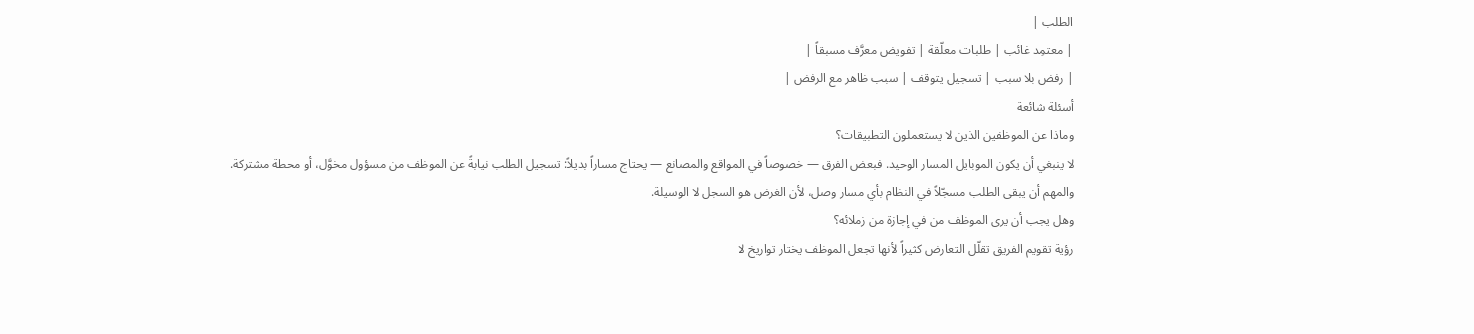الطلب |
| معتمِد غائب | طلبات معلّقة | تفويض معرَّف مسبقاً |
| رفض بلا سبب | تسجيل يتوقف | سبب ظاهر مع الرفض |
أسئلة شائعة
وماذا عن الموظفين الذين لا يستعملون التطبيقات؟
لا ينبغي أن يكون الموبايل المسار الوحيد. فبعض الفرق — خصوصاً في المواقع والمصانع — يحتاج مساراً بديلاً: تسجيل الطلب نيابةً عن الموظف من مسؤول مخوَّل، أو محطة مشتركة. والمهم أن يبقى الطلب مسجّلاً في النظام بأي مسار وصل، لأن الغرض هو السجل لا الوسيلة.
وهل يجب أن يرى الموظف من في إجازة من زملائه؟
رؤية تقويم الفريق تقلّل التعارض كثيراً لأنها تجعل الموظف يختار تواريخ لا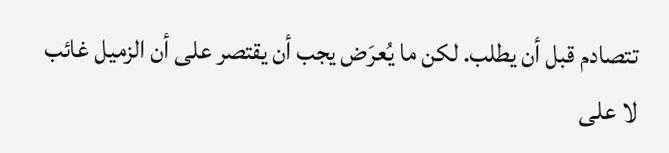تتصادم قبل أن يطلب. لكن ما يُعرَض يجب أن يقتصر على أن الزميل غائب لا على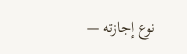نوع إجازته —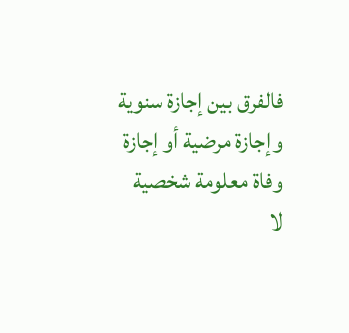فالفرق بين إجازة سنوية وإجازة مرضية أو إجازة وفاة معلومة شخصية لا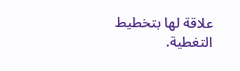علاقة لها بتخطيط التغطية.